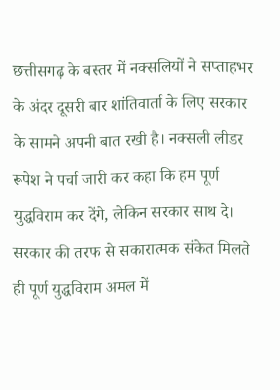छत्तीसगढ़ के बस्तर में नक्सलियों ने सप्ताहभर के अंदर दूसरी बार शांतिवार्ता के लिए सरकार के सामने अपनी बात रखी है। नक्सली लीडर रूपेश ने पर्चा जारी कर कहा कि हम पूर्ण युद्धविराम कर देंगे, लेकिन सरकार साथ दे। सरकार की तरफ से सकारात्मक संकेत मिलते ही पूर्ण युद्धविराम अमल में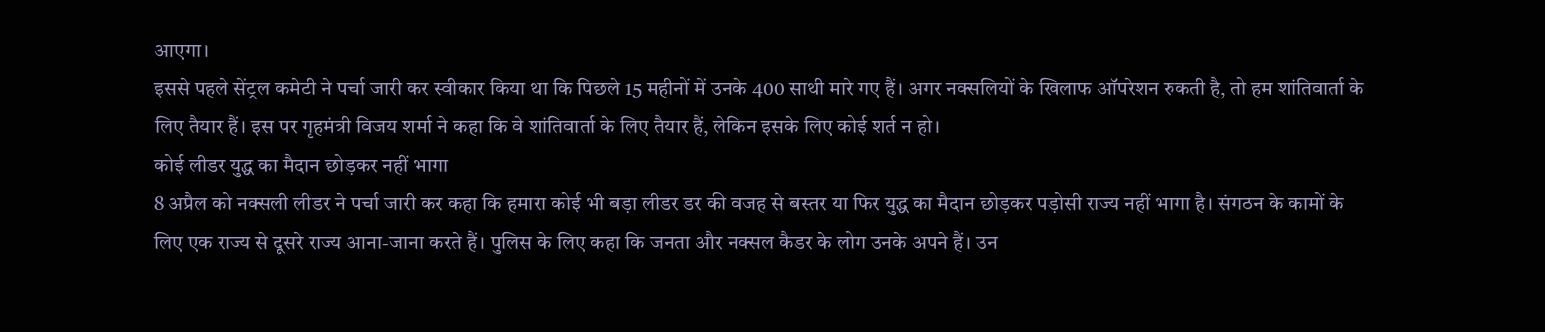आएगा।
इससे पहले सेंट्रल कमेटी ने पर्चा जारी कर स्वीकार किया था कि पिछले 15 महीनों में उनके 400 साथी मारे गए हैं। अगर नक्सलियों के खिलाफ ऑपरेशन रुकती है, तो हम शांतिवार्ता के लिए तैयार हैं। इस पर गृहमंत्री विजय शर्मा ने कहा कि वे शांतिवार्ता के लिए तैयार हैं, लेकिन इसके लिए कोई शर्त न हो।
कोई लीडर युद्ध का मैदान छोड़कर नहीं भागा
8 अप्रैल को नक्सली लीडर ने पर्चा जारी कर कहा कि हमारा कोई भी बड़ा लीडर डर की वजह से बस्तर या फिर युद्ध का मैदान छोड़कर पड़ोसी राज्य नहीं भागा है। संगठन के कामों के लिए एक राज्य से दूसरे राज्य आना-जाना करते हैं। पुलिस के लिए कहा कि जनता और नक्सल कैडर के लोग उनके अपने हैं। उन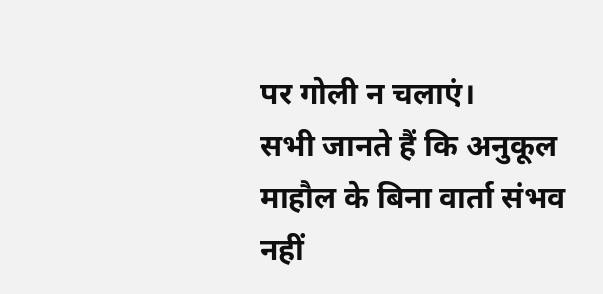पर गोली न चलाएं।
सभी जानते हैं कि अनुकूल माहौल के बिना वार्ता संभव नहीं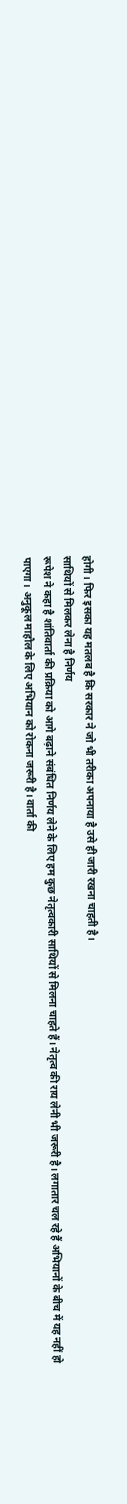होगी। फिर इसका यह मतलब है कि सरकार ने जो भी तरीका अपनाया है उसे ही जारी रखना चाहती है।
साथियों से मिलकर लेना है निर्णय
रूपेश ने कहा है शांतिवार्ता की प्रक्रिया को आगे बढ़ाने संबंधित निर्णय लेने के लिए हम कुछ नेतृत्वकारी साथियों से मिलना चाहते हैं। नेतृत्व की राय लेनी भी जरूरी है। लगातार चल रहे हैं अभियानों के बीच में यह नहीं हो पाएगा। अनुकूल माहौल के लिए अभियान को रोकना जरूरी है। वार्ता की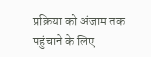प्रक्रिया को अंजाम तक पहुंचाने के लिए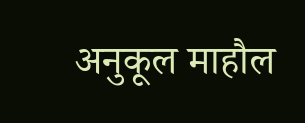अनुकूल माहौल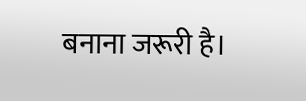बनाना जरूरी है।